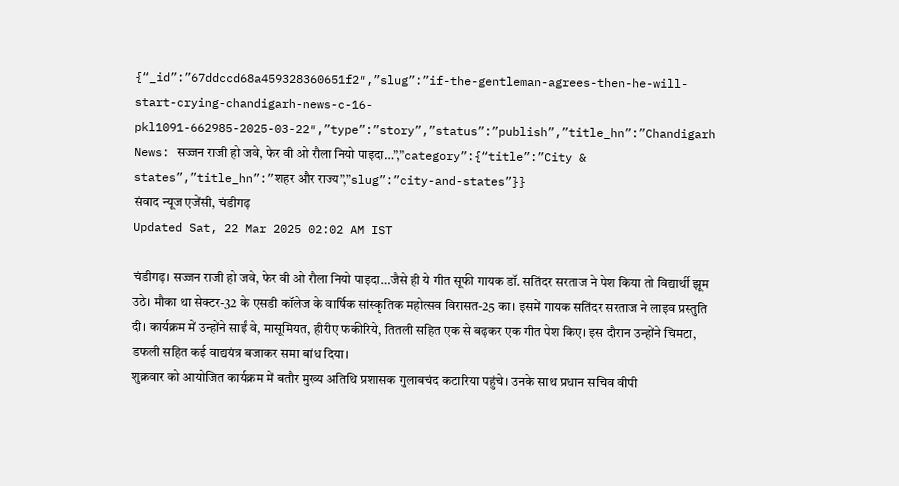{“_id”:”67ddccd68a459328360651f2″,”slug”:”if-the-gentleman-agrees-then-he-will-start-crying-chandigarh-news-c-16-pkl1091-662985-2025-03-22″,”type”:”story”,”status”:”publish”,”title_hn”:”Chandigarh News: सज्जन राजी हो जवे, फेर वी ओ रौला नियो पाइदा…”,”category”:{“title”:”City & states”,”title_hn”:”शहर और राज्य”,”slug”:”city-and-states”}}
संवाद न्यूज एजेंसी, चंडीगढ़
Updated Sat, 22 Mar 2025 02:02 AM IST

चंडीगढ़। सज्जन राजी हो जवे, फेर वी ओ रौला नियो पाइदा…जैसे ही ये गीत सूफी गायक डॉ. सतिंदर सरताज ने पेश किया तो विद्यार्थी झूम उठे। मौका था सेक्टर-32 के एसडी कॉलेज के वार्षिक सांस्कृतिक महोत्सव विरासत-25 का। इसमें गायक सतिंदर सरताज ने लाइव प्रस्तुति दी। कार्यक्रम में उन्होंने साईं वे, मासूमियत, हीरीए फकीरिये, तितली सहित एक से बढ़कर एक गीत पेश किए। इस दौरान उन्होंने चिमटा, डफली सहित कई वाद्ययंत्र बजाकर समा बांध दिया।
शुक्रवार को आयोजित कार्यक्रम में बतौर मुख्य अतिथि प्रशासक गुलाबचंद कटारिया पहुंचे। उनके साथ प्रधान सचिव वीपी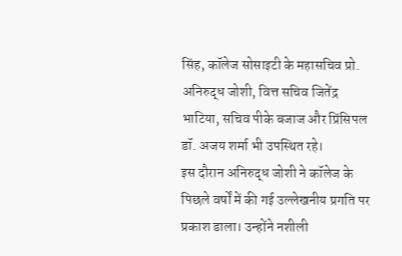सिंह, कॉलेज सोसाइटी के महासचिव प्रो. अनिरुद्ध जोशी, वित्त सचिव जितेंद्र भाटिया, सचिव पीके बजाज और प्रिंसिपल डॉ. अजय शर्मा भी उपस्थित रहे।
इस दौरान अनिरुद्ध जोशी ने कॉलेज के पिछले वर्षों में की गई उल्लेखनीय प्रगति पर प्रकाश डाला। उन्होंने नशीली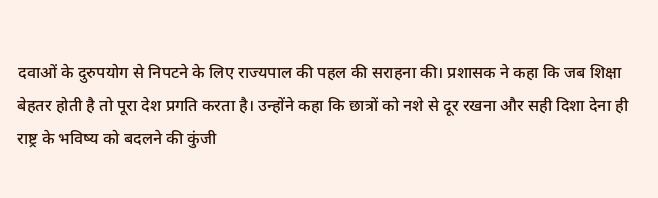दवाओं के दुरुपयोग से निपटने के लिए राज्यपाल की पहल की सराहना की। प्रशासक ने कहा कि जब शिक्षा बेहतर होती है तो पूरा देश प्रगति करता है। उन्होंने कहा कि छात्रों को नशे से दूर रखना और सही दिशा देना ही राष्ट्र के भविष्य को बदलने की कुंजी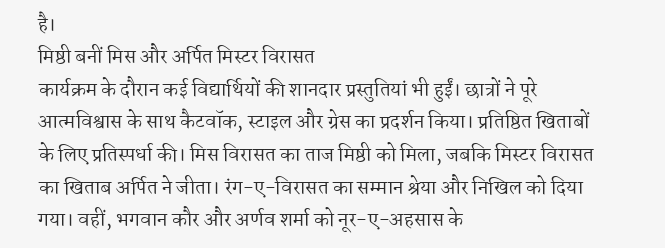है।
मिष्ठी बनीं मिस और अर्पित मिस्टर विरासत
कार्यक्रम के दौरान कई विद्यार्थियों की शानदार प्रस्तुतियां भी हुईं। छात्रों ने पूरे आत्मविश्वास के साथ कैटवॉक, स्टाइल और ग्रेस का प्रदर्शन किया। प्रतिष्ठित खिताबों के लिए प्रतिस्पर्धा की। मिस विरासत का ताज मिष्ठी को मिला, जबकि मिस्टर विरासत का खिताब अर्पित ने जीता। रंग-ए-विरासत का सम्मान श्रेया और निखिल को दिया गया। वहीं, भगवान कौर और अर्णव शर्मा को नूर-ए-अहसास के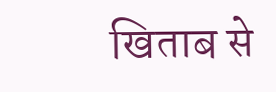खिताब से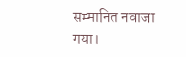सम्मानित नवाजा गया।